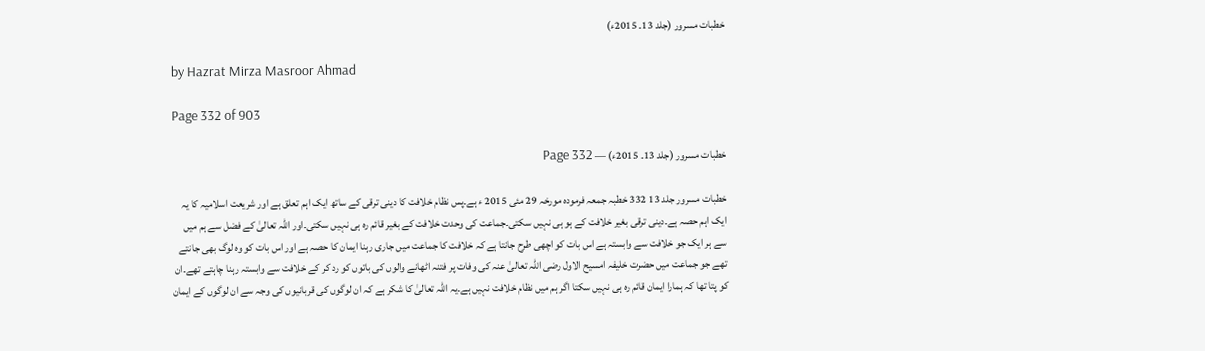خطبات مسرور (جلد 13۔ 2015ء)

by Hazrat Mirza Masroor Ahmad

Page 332 of 903

خطبات مسرور (جلد 13۔ 2015ء) — Page 332

خطبات مسرور جلد 13 332 خطبہ جمعہ فرمودہ مورخہ 29 مئی 2015 ء ہے۔پس نظام خلافت کا دینی ترقی کے ساتھ ایک اہم تعلق ہے اور شریعت اسلامیہ کا یہ ایک اہم حصہ ہے۔دینی ترقی بغیر خلافت کے ہو ہی نہیں سکتی۔جماعت کی وحدت خلافت کے بغیر قائم رہ ہی نہیں سکتی۔اور اللہ تعالیٰ کے فضل سے ہم میں سے ہر ایک جو خلافت سے وابستہ ہے اس بات کو اچھی طرح جانتا ہے کہ خلافت کا جماعت میں جاری رہنا ایمان کا حصہ ہے اور اس بات کو وہ لوگ بھی جانتے تھے جو جماعت میں حضرت خلیفہ امسیح الاول رضی اللہ تعالیٰ عنہ کی وفات پر فتنہ اٹھانے والوں کی باتوں کو رد کر کے خلافت سے وابستہ رہنا چاہتے تھے۔ان کو پتا تھا کہ ہمارا ایمان قائم رہ ہی نہیں سکتا اگر ہم میں نظام خلافت نہیں ہے۔یہ اللہ تعالیٰ کا شکر ہے کہ ان لوگوں کی قربانیوں کی وجہ سے ان لوگوں کے ایمان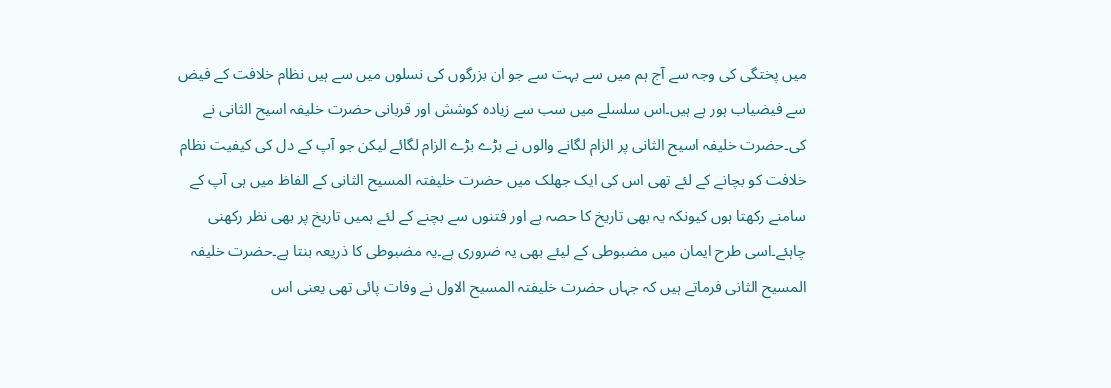میں پختگی کی وجہ سے آج ہم میں سے بہت سے جو ان بزرگوں کی نسلوں میں سے ہیں نظام خلافت کے فیض سے فیضیاب ہور ہے ہیں۔اس سلسلے میں سب سے زیادہ کوشش اور قربانی حضرت خلیفہ اسیح الثانی نے کی۔حضرت خلیفہ اسیح الثانی پر الزام لگانے والوں نے بڑے بڑے الزام لگائے لیکن جو آپ کے دل کی کیفیت نظام خلافت کو بچانے کے لئے تھی اس کی ایک جھلک میں حضرت خلیفتہ المسیح الثانی کے الفاظ میں ہی آپ کے سامنے رکھتا ہوں کیونکہ یہ بھی تاریخ کا حصہ ہے اور فتنوں سے بچنے کے لئے ہمیں تاریخ پر بھی نظر رکھنی چاہئے۔اسی طرح ایمان میں مضبوطی کے لیئے بھی یہ ضروری ہے۔یہ مضبوطی کا ذریعہ بنتا ہے۔حضرت خلیفہ المسیح الثانی فرماتے ہیں کہ جہاں حضرت خلیفتہ المسیح الاول نے وفات پائی تھی یعنی اس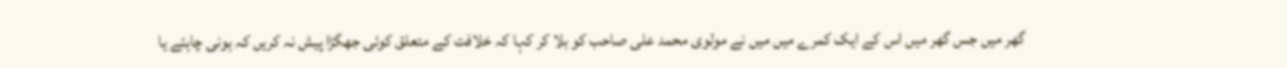گھر میں جس گھر میں اس کے ایک کمرے میں میں نے مولوی محمد علی صاحب کو بلا کر کہا کہ خلافت کے متعلق کوئی جھگڑا پیش نہ کریں کہ ہونی چاہئے یا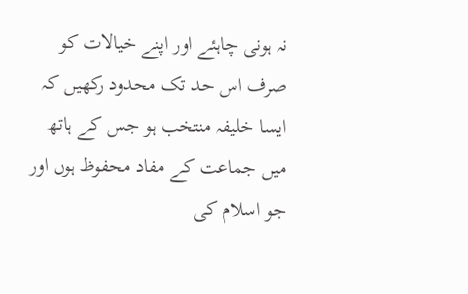نہ ہونی چاہئے اور اپنے خیالات کو صرف اس حد تک محدود رکھیں کہ ایسا خلیفہ منتخب ہو جس کے ہاتھ میں جماعت کے مفاد محفوظ ہوں اور جو اسلام کی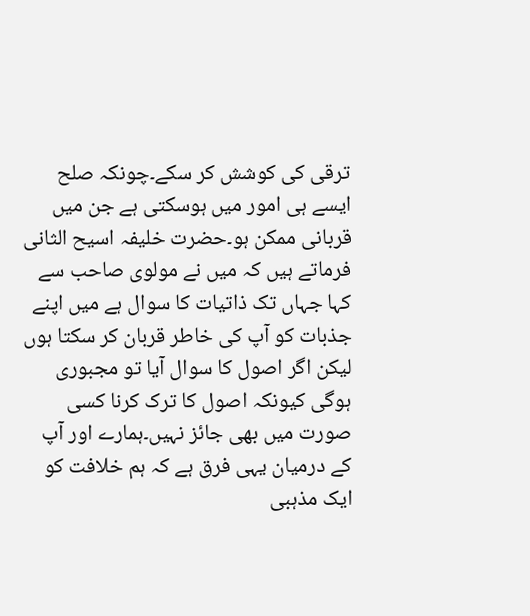ترقی کی کوشش کر سکے۔چونکہ صلح ایسے ہی امور میں ہوسکتی ہے جن میں قربانی ممکن ہو۔حضرت خلیفہ اسیح الثانی فرماتے ہیں کہ میں نے مولوی صاحب سے کہا جہاں تک ذاتیات کا سوال ہے میں اپنے جذبات کو آپ کی خاطر قربان کر سکتا ہوں لیکن اگر اصول کا سوال آیا تو مجبوری ہوگی کیونکہ اصول کا ترک کرنا کسی صورت میں بھی جائز نہیں۔ہمارے اور آپ کے درمیان یہی فرق ہے کہ ہم خلافت کو ایک مذہبی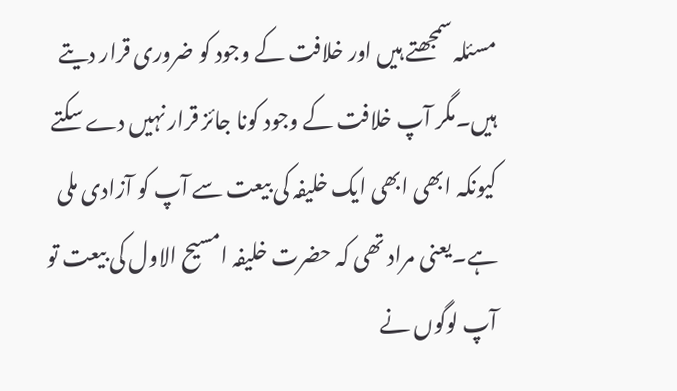مسئلہ سمجھتے ہیں اور خلافت کے وجود کو ضروری قرار دیتے ہیں۔مگر آپ خلافت کے وجود کونا جائز قرار نہیں دے سکتے کیونکہ ابھی ابھی ایک خلیفہ کی بیعت سے آپ کو آزادی ملی ہے۔یعنی مراد تھی کہ حضرت خلیفہ امسیح الاول کی بیعت تو آپ لوگوں نے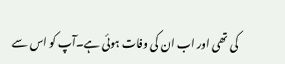کی تھی اور اب ان کی وفات ہوئی ہے۔آپ کو اس سے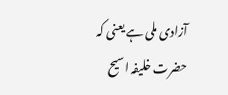آزادی ملی ہے یعنی کہ حضرت خلیفہ اسیح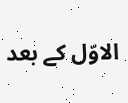الاوّل کے بعد